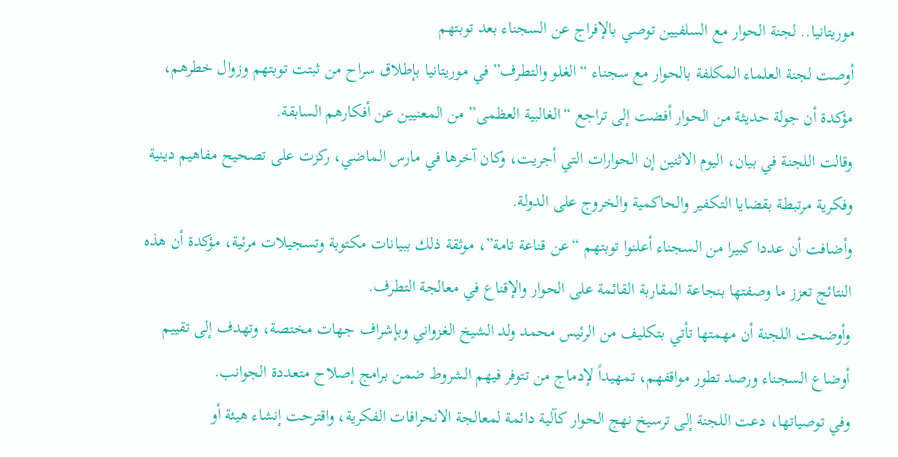موريتانيا.. لجنة الحوار مع السلفيين توصي بالإفراج عن السجناء بعد توبتهم
أوصت لجنة العلماء المكلفة بالحوار مع سجناء “الغلو والتطرف” في موريتانيا بإطلاق سراح من ثبتت توبتهم وزوال خطرهم، مؤكدة أن جولة حديثة من الحوار أفضت إلى تراجع “الغالبية العظمى” من المعنيين عن أفكارهم السابقة.
وقالت اللجنة في بيان، اليوم الاثنين إن الحوارات التي أجريت، وكان آخرها في مارس الماضي، ركزت على تصحيح مفاهيم دينية وفكرية مرتبطة بقضايا التكفير والحاكمية والخروج على الدولة.
وأضافت أن عددا كبيرا من السجناء أعلنوا توبتهم “عن قناعة تامة”، موثقة ذلك ببيانات مكتوبة وتسجيلات مرئية، مؤكدة أن هذه النتائج تعزز ما وصفتها بنجاعة المقاربة القائمة على الحوار والإقناع في معالجة التطرف.
وأوضحت اللجنة أن مهمتها تأتي بتكليف من الرئيس محمد ولد الشيخ الغزواني وبإشراف جهات مختصة، وتهدف إلى تقييم أوضاع السجناء ورصد تطور مواقفهم، تمهيداً لإدماج من تتوفر فيهم الشروط ضمن برامج إصلاح متعددة الجوانب.
وفي توصياتها، دعت اللجنة إلى ترسيخ نهج الحوار كآلية دائمة لمعالجة الانحرافات الفكرية، واقترحت إنشاء هيئة أو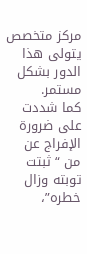مركز متخصص يتولى هذا الدور بشكل مستمر.
كما شددت على ضرورة الإفراج عن من “ثبتت توبته وزال خطره”،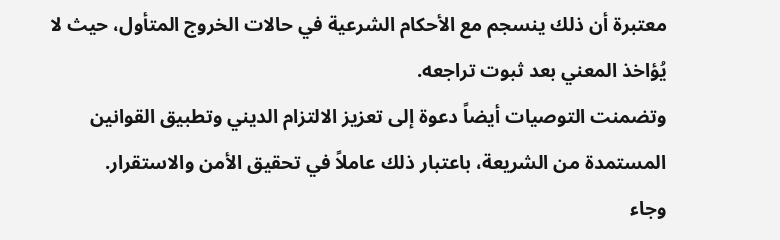معتبرة أن ذلك ينسجم مع الأحكام الشرعية في حالات الخروج المتأول، حيث لا يُؤاخذ المعني بعد ثبوت تراجعه.
وتضمنت التوصيات أيضاً دعوة إلى تعزيز الالتزام الديني وتطبيق القوانين المستمدة من الشريعة، باعتبار ذلك عاملاً في تحقيق الأمن والاستقرار.
وجاء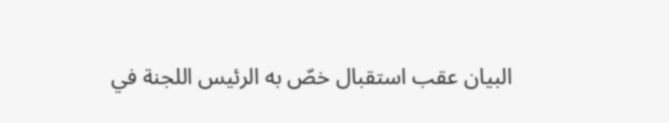البيان عقب استقبال خصّ به الرئيس اللجنة في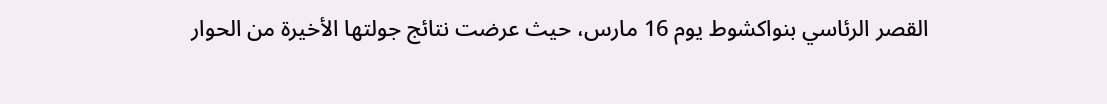القصر الرئاسي بنواكشوط يوم 16 مارس، حيث عرضت نتائج جولتها الأخيرة من الحوار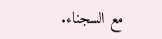مع السجناء.